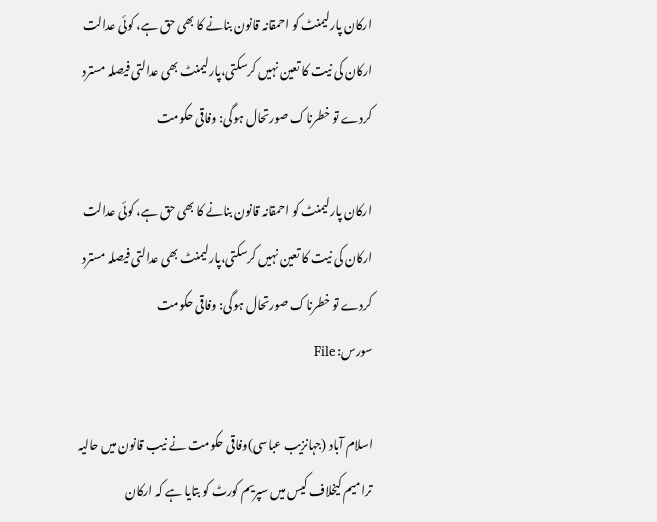ارکان پارلیمنٹ کو احمقانہ قانون بنانے کا بھی حق ہے، کوئی عدالت ارکان کی نیت کا تعین نہیں کرسکتی،پارلیمنٹ بھی عدالتی فیصلہ مسترد کردے تو خطرناک صورتحال ہوگی: وفاقی حکومت

ارکان پارلیمنٹ کو احمقانہ قانون بنانے کا بھی حق ہے، کوئی عدالت ارکان کی نیت کا تعین نہیں کرسکتی،پارلیمنٹ بھی عدالتی فیصلہ مسترد کردے تو خطرناک صورتحال ہوگی: وفاقی حکومت
سورس: File

اسلام آباد (جہانزیب عباسی)وفاقی حکومت نے نیب قانون میں حالیہ ترامیم کیخلاف کیس میں سپریم کورٹ کو بتایا ہے کہ ارکان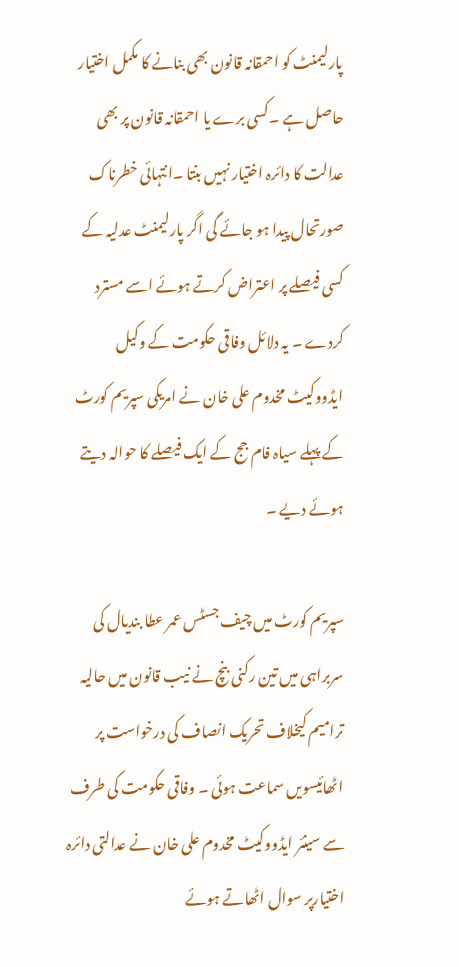پارلیمنٹ کو احمقانہ قانون بھی بنانے کا مکمل اختیار حاصل ہے ۔کسی برے یا احمقانہ قانون پر بھی عدالت کا دائرہ اختیار نہیں بنتا ۔انتہائی خطرناک صورتحال پیدا ہو جائے گی اگر پارلیمنٹ عدلیہ کے کسی فیصلے پر اعتراض کرتے ہوئے اسے مسترد کردے ۔ یہ دلائل وفاقی حکومت کے وکیل ایڈووکیٹ مخدوم علی خان نے امریکی سپریم کورٹ کے پہلے سیاہ فام جج کے ایک فیصلے کا حوالہ دیتے ہوئے دیے ۔

سپریم کورٹ میں چیف جسٹس عمر عطا بندیال کی سربراہی میں تین رکنی بنچ نے نیب قانون میں حالیہ ترامیم کیخلاف تحریک انصاف کی درخواست پر اٹھائیسویں سماعت ہوئی ۔ وفاقی حکومت کی طرف سے سینئر ایڈووکیٹ مخدوم علی خان نے عدالتی دائرہ اختیارپر سوال اٹھاتے ہوئے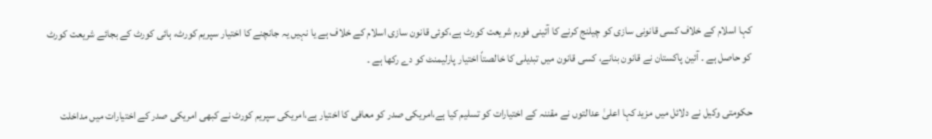کہا اسلام کے خلاف کسی قانونی سازی کو چیلنج کرنے کا آئینی فورم شریعت کورٹ ہے،کوئی قانون سازی اسلام کے خلاف ہے یا نہیں یہ جانچنے کا اختیار سپریم کورٹ، ہائی کورٹ کے بجائے شریعت کورٹ کو حاصل ہے ۔ آئین پاکستان نے قانون بنانے، کسی قانون میں تبدیلی کا خالصتاً اختیار پارلیمنٹ کو دے رکھا ہے ۔

حکومتی وکیل نے دلائل میں مزید کہا اعلیٰ عدالتوں نے مقننہ کے اختیارات کو تسلیم کیا ہے،امریکی صدر کو معافی کا اختیار ہے،امریکی سپریم کورٹ نے کبھی امریکی صدر کے اختیارات میں مداخلت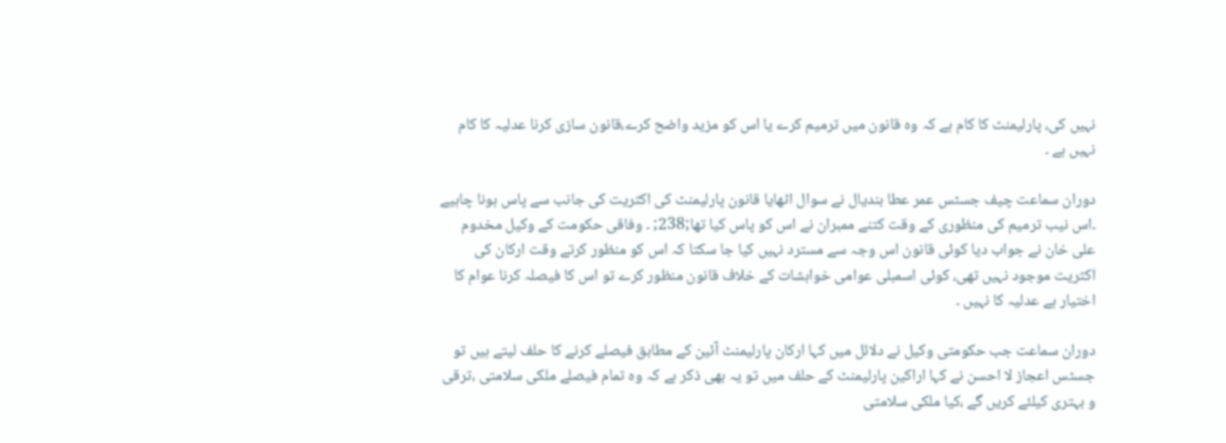نہیں کی، پارلیمنٹ کا کام ہے کہ وہ قانون میں ترمیم کرے یا اس کو مزید واضح کرے،قانون سازی کرنا عدلیہ کا کام نہیں ہے ۔

دوران سماعت چیف جسٹس عمر عطا بندیال نے سوال اٹھایا قانون پارلیمنٹ کی اکثریت کی جانب سے پاس ہونا چاہیے ۔اس نیب ترمیم کی منظوری کے وقت کتنے ممبران نے اس کو پاس کیا تھا;238; ۔ وفاقی حکومت کے وکیل مخدوم علی خان نے جواب دیا کوئی قانون اس وجہ سے مسترد نہیں کیا جا سکتا کہ اس کو منظور کرتے وقت ارکان کی اکثریت موجود نہیں تھی، کوئی اسمبلی عوامی خواہشات کے خلاف قانون منظور کرے تو اس کا فیصلہ کرنا عوام کا اختیار ہے عدلیہ کا نہیں ۔

دوران سماعت جب حکومتی وکیل نے دلائل میں کہا ارکان پارلیمنٹ آئین کے مطابق فیصلے کرنے کا حلف لیتے ہیں تو جسٹس اعجاز لا احسن نے کہا اراکین پارلیمنٹ کے حلف میں تو یہ بھی ذکر ہے کہ وہ تمام فیصلے ملکی سلامتی ،ترقی و بہتری کیلئے کریں گے ،کیا ملکی سلامتی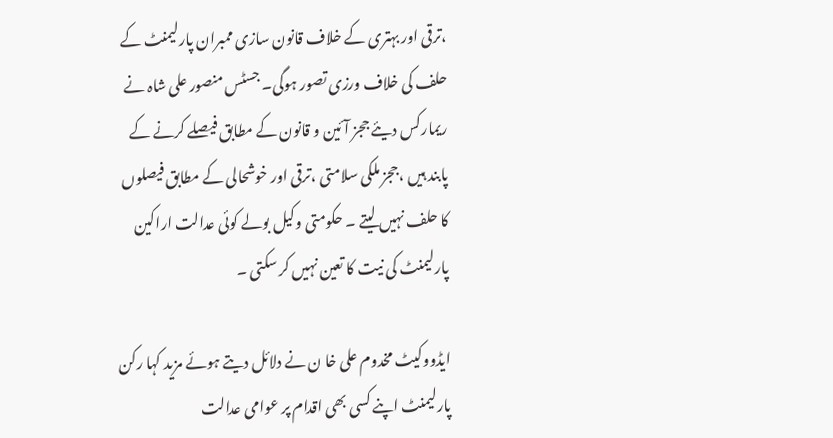،ترقی اور بہتری کے خلاف قانون سازی ممبران پارلیمنٹ کے حلف کی خلاف ورزی تصور ہوگی۔ جسٹس منصور علی شاہ نے ریمارکس دیئے ججز آئین و قانون کے مطابق فیصلے کرنے کے پابند ہیں ،ججز ملکی سلامتی ،ترقی اور خوشحالی کے مطابق فیصلوں کا حلف نہیں لیتے ۔ حکومتی وکیل بولے کوئی عدالت اراکین پارلیمنٹ کی نیت کا تعین نہیں کر سکتی ۔

ایڈووکیٹ مخدوم علی خا ن نے دلائل دیتے ہوئے مزید کہا رکن پارلیمنٹ اپنے کسی بھی اقدام پر عوامی عدالت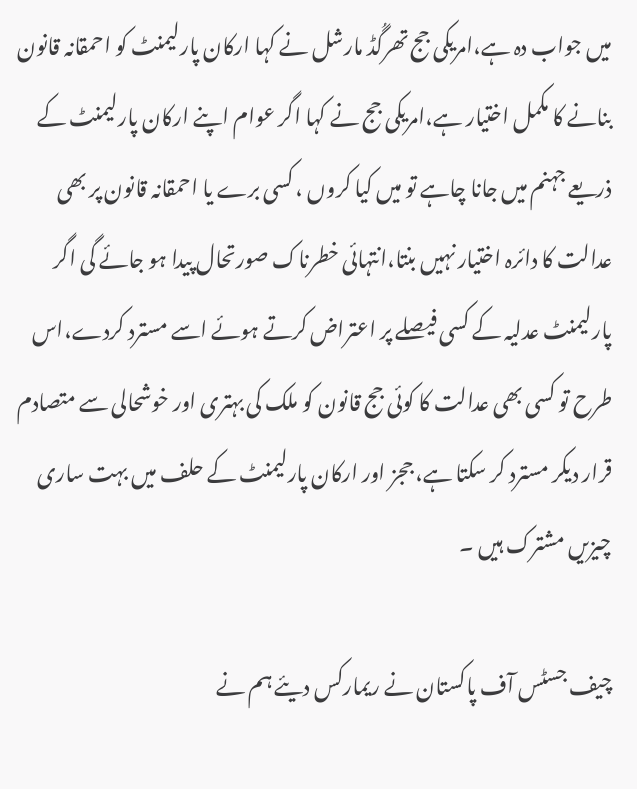میں جواب دہ ہے،امریکی جج تھرگُڈ مارشل نے کہا ارکان پارلیمنٹ کو احمقانہ قانون بنانے کا مکمل اختیار ہے،امریکی جج نے کہا اگر عوام اپنے ارکان پارلیمنٹ کے ذریعے جہنم میں جانا چاہے تو میں کیا کروں ، کسی برے یا احمقانہ قانون پر بھی عدالت کا دائرہ اختیار نہیں بنتا،انتہائی خطرناک صورتحال پیدا ہو جائے گی اگر پارلیمنٹ عدلیہ کے کسی فیصلے پر اعتراض کرتے ہوئے اسے مسترد کردے،اس طرح تو کسی بھی عدالت کا کوئی جج قانون کو ملک کی بہتری اور خوشحالی سے متصادم قرار دیکر مسترد کر سکتا ہے، ججز اور ارکان پارلیمنٹ کے حلف میں بہت ساری چیزیں مشترک ہیں ۔

چیف جسٹس آف پاکستان نے ریمارکس دیئے ہم نے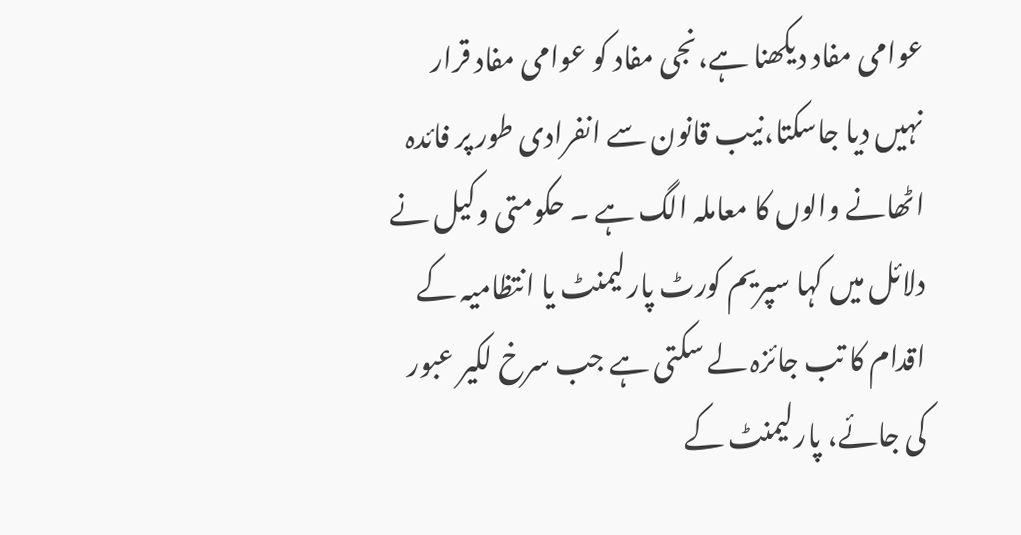عوامی مفاد دیکھنا ہے،نجی مفاد کو عوامی مفاد قرار نہیں دیا جاسکتا،نیب قانون سے انفرادی طور پر فائدہ اٹھانے والوں کا معاملہ الگ ہے ۔ حکومتی وکیل نے دلائل میں کہا سپریم کورٹ پارلیمنٹ یا انتظامیہ کے اقدام کا تب جائزہ لے سکتی ہے جب سرخ لکیر عبور کی جائے، پارلیمنٹ کے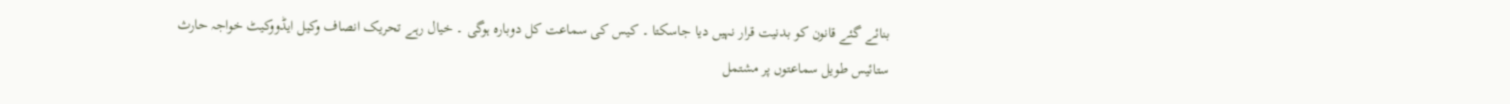بنائے گئے قانون کو بدنیت قرار نہیں دیا جاسکتا ۔ کیس کی سماعت کل دوبارہ ہوگی ۔ خیال رہے تحریک انصاف وکیل ایڈووکیٹ خواجہ حارث ستائیس طویل سماعتوں پر مشتمل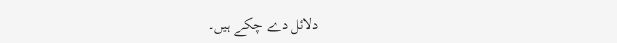دلائل دے چکے ہیں۔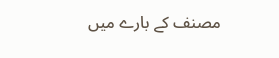مصنف کے بارے میں